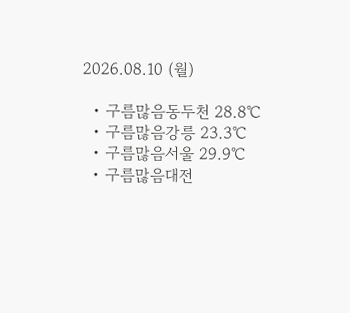2026.08.10 (월)

  • 구름많음동두천 28.8℃
  • 구름많음강릉 23.3℃
  • 구름많음서울 29.9℃
  • 구름많음대전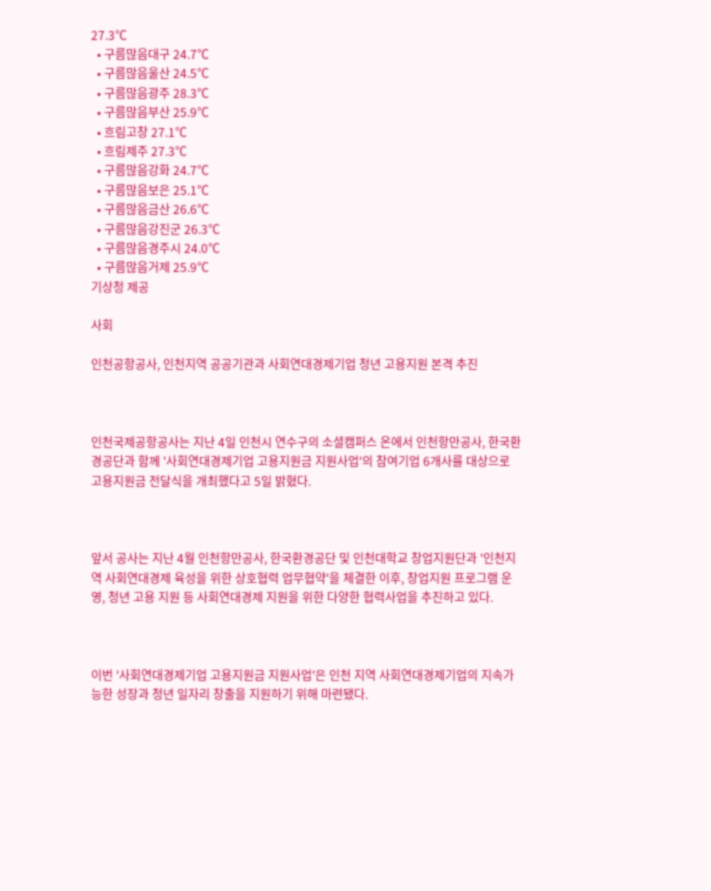27.3℃
  • 구름많음대구 24.7℃
  • 구름많음울산 24.5℃
  • 구름많음광주 28.3℃
  • 구름많음부산 25.9℃
  • 흐림고창 27.1℃
  • 흐림제주 27.3℃
  • 구름많음강화 24.7℃
  • 구름많음보은 25.1℃
  • 구름많음금산 26.6℃
  • 구름많음강진군 26.3℃
  • 구름많음경주시 24.0℃
  • 구름많음거제 25.9℃
기상청 제공

사회

인천공항공사, 인천지역 공공기관과 사회연대경제기업 청년 고용지원 본격 추진



인천국제공항공사는 지난 4일 인천시 연수구의 소셜캠퍼스 온에서 인천항만공사, 한국환경공단과 함께 '사회연대경제기업 고용지원금 지원사업'의 참여기업 6개사를 대상으로 고용지원금 전달식을 개최했다고 5일 밝혔다.



앞서 공사는 지난 4월 인천항만공사, 한국환경공단 및 인천대학교 창업지원단과 '인천지역 사회연대경제 육성을 위한 상호협력 업무협약'을 체결한 이후, 창업지원 프로그램 운영, 청년 고용 지원 등 사회연대경제 지원을 위한 다양한 협력사업을 추진하고 있다.



이번 '사회연대경제기업 고용지원금 지원사업'은 인천 지역 사회연대경제기업의 지속가능한 성장과 청년 일자리 창출을 지원하기 위해 마련됐다.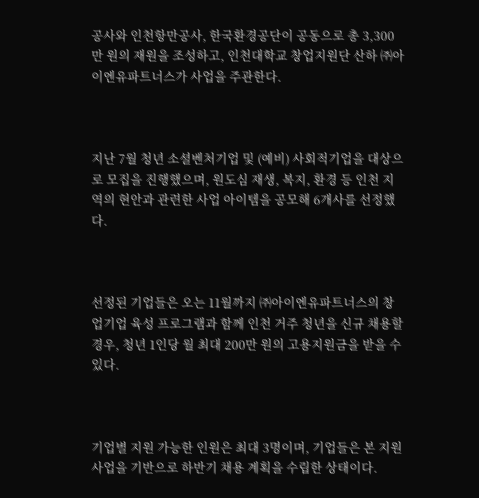공사와 인천항만공사, 한국환경공단이 공동으로 총 3,300만 원의 재원을 조성하고, 인천대학교 창업지원단 산하 ㈜아이엔유파트너스가 사업을 주관한다.



지난 7월 청년 소셜벤처기업 및 (예비) 사회적기업을 대상으로 모집을 진행했으며, 원도심 재생, 복지, 환경 등 인천 지역의 현안과 관련한 사업 아이템을 공모해 6개사를 선정했다.



선정된 기업들은 오는 11월까지 ㈜아이엔유파트너스의 창업기업 육성 프로그램과 함께 인천 거주 청년을 신규 채용할 경우, 청년 1인당 월 최대 200만 원의 고용지원금을 받을 수 있다.



기업별 지원 가능한 인원은 최대 3명이며, 기업들은 본 지원사업을 기반으로 하반기 채용 계획을 수립한 상태이다.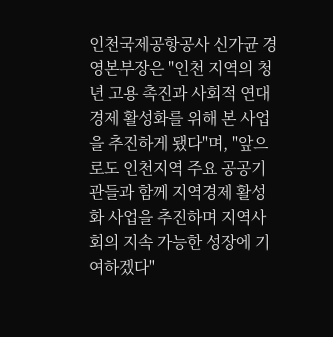인천국제공항공사 신가균 경영본부장은 "인천 지역의 청년 고용 촉진과 사회적 연대경제 활성화를 위해 본 사업을 추진하게 됐다"며, "앞으로도 인천지역 주요 공공기관들과 함께 지역경제 활성화 사업을 추진하며 지역사회의 지속 가능한 성장에 기여하겠다"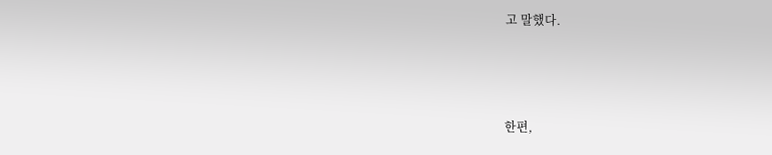고 말했다.



한편,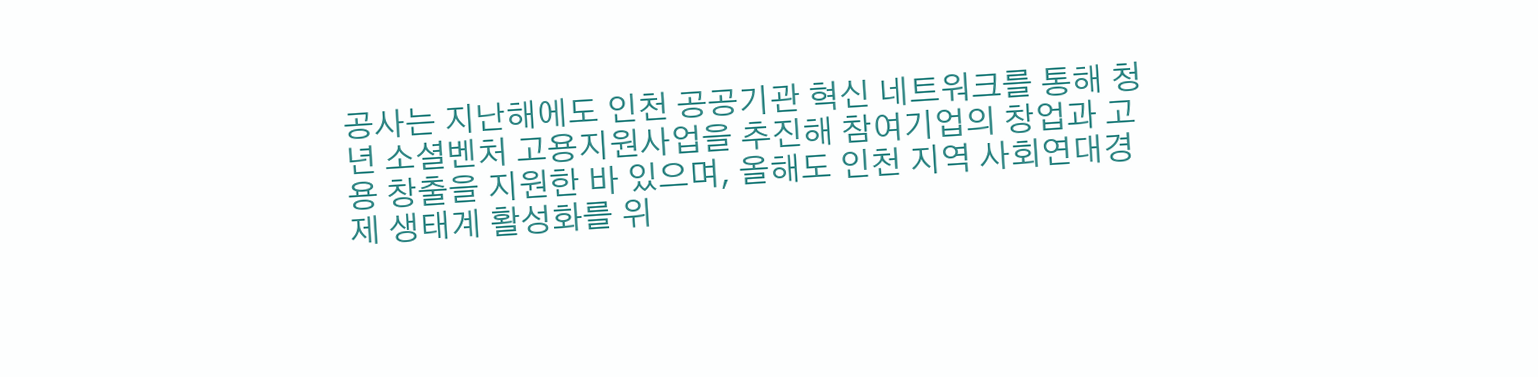공사는 지난해에도 인천 공공기관 혁신 네트워크를 통해 청년 소셜벤처 고용지원사업을 추진해 참여기업의 창업과 고용 창출을 지원한 바 있으며, 올해도 인천 지역 사회연대경제 생태계 활성화를 위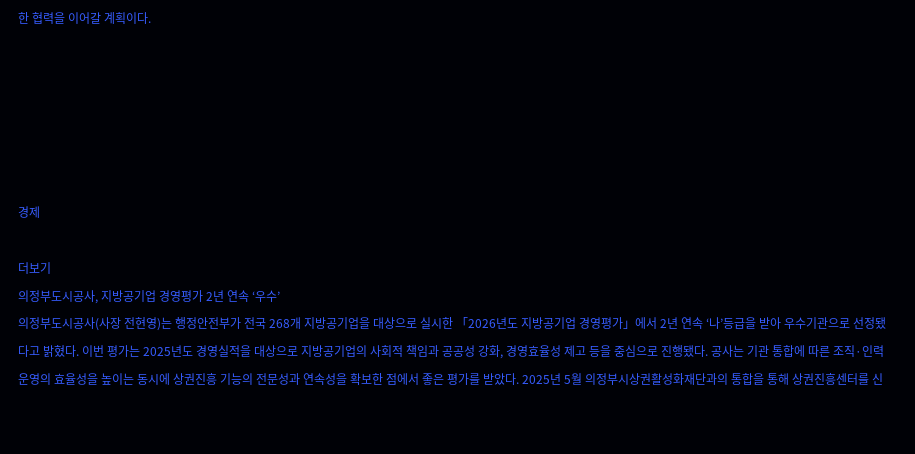한 협력을 이어갈 계획이다.






경제

더보기
의정부도시공사, 지방공기업 경영평가 2년 연속 ‘우수’
의정부도시공사(사장 전현영)는 행정안전부가 전국 268개 지방공기업을 대상으로 실시한 「2026년도 지방공기업 경영평가」에서 2년 연속 ‘나’등급을 받아 우수기관으로 선정됐다고 밝혔다. 이번 평가는 2025년도 경영실적을 대상으로 지방공기업의 사회적 책임과 공공성 강화, 경영효율성 제고 등을 중심으로 진행됐다. 공사는 기관 통합에 따른 조직·인력 운영의 효율성을 높이는 동시에 상권진흥 기능의 전문성과 연속성을 확보한 점에서 좋은 평가를 받았다. 2025년 5월 의정부시상권활성화재단과의 통합을 통해 상권진흥센터를 신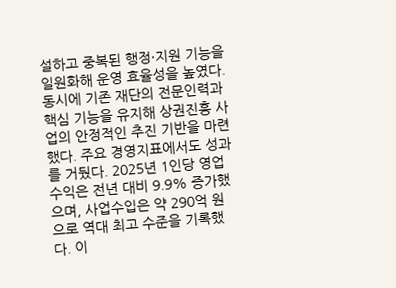설하고 중복된 행정·지원 기능을 일원화해 운영 효율성을 높였다. 동시에 기존 재단의 전문인력과 핵심 기능을 유지해 상권진흥 사업의 안정적인 추진 기반을 마련했다. 주요 경영지표에서도 성과를 거뒀다. 2025년 1인당 영업수익은 전년 대비 9.9% 증가했으며, 사업수입은 약 290억 원으로 역대 최고 수준을 기록했다. 이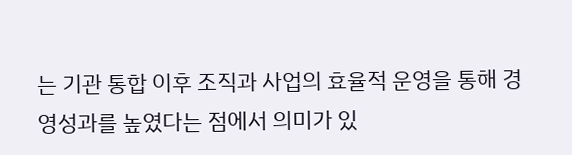는 기관 통합 이후 조직과 사업의 효율적 운영을 통해 경영성과를 높였다는 점에서 의미가 있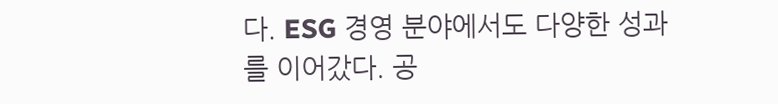다. ESG 경영 분야에서도 다양한 성과를 이어갔다. 공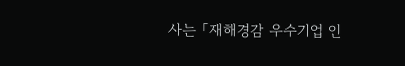사는 「재해경감 우수기업 인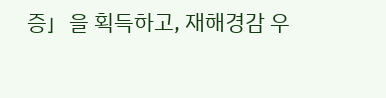증」을 획득하고, 재해경감 우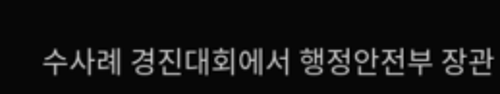수사례 경진대회에서 행정안전부 장관